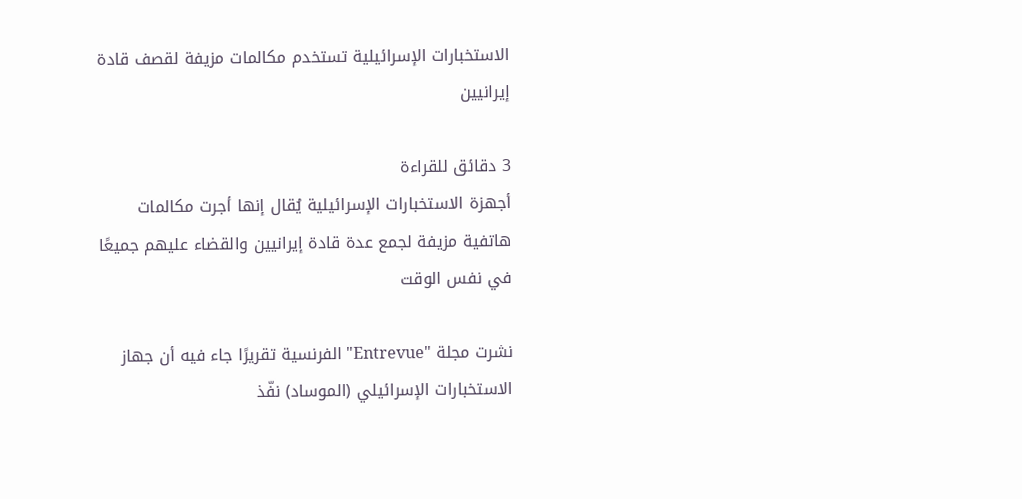الاستخبارات الإسرائيلية تستخدم مكالمات مزيفة لقصف قادة إيرانيين

3 دقائق للقراءة
أجهزة الاستخبارات الإسرائيلية يُقال إنها أجرت مكالمات هاتفية مزيفة لجمع عدة قادة إيرانيين والقضاء عليهم جميعًا في نفس الوقت

نشرت مجلة "Entrevue" الفرنسية تقريرًا جاء فيه أن جهاز الاستخبارات الإسرائيلي (الموساد) نفّذ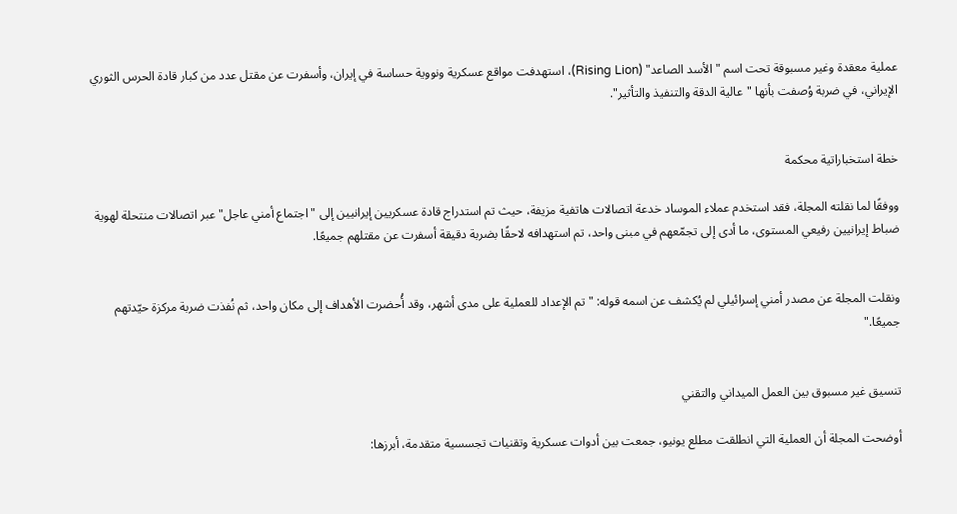عملية معقدة وغير مسبوقة تحت اسم "الأسد الصاعد" (Rising Lion)، استهدفت مواقع عسكرية ونووية حساسة في إيران، وأسفرت عن مقتل عدد من كبار قادة الحرس الثوري الإيراني، في ضربة وُصفت بأنها "عالية الدقة والتنفيذ والتأثير".


خطة استخباراتية محكمة

ووفقًا لما نقلته المجلة، فقد استخدم عملاء الموساد خدعة اتصالات هاتفية مزيفة، حيث تم استدراج قادة عسكريين إيرانيين إلى "اجتماع أمني عاجل" عبر اتصالات منتحلة لهوية ضباط إيرانيين رفيعي المستوى، ما أدى إلى تجمّعهم في مبنى واحد، تم استهدافه لاحقًا بضربة دقيقة أسفرت عن مقتلهم جميعًا.


ونقلت المجلة عن مصدر أمني إسرائيلي لم يُكشف عن اسمه قوله: "تم الإعداد للعملية على مدى أشهر، وقد أُحضرت الأهداف إلى مكان واحد، ثم نُفذت ضربة مركزة حيّدتهم جميعًا."


تنسيق غير مسبوق بين العمل الميداني والتقني

أوضحت المجلة أن العملية التي انطلقت مطلع يونيو، جمعت بين أدوات عسكرية وتقنيات تجسسية متقدمة، أبرزها: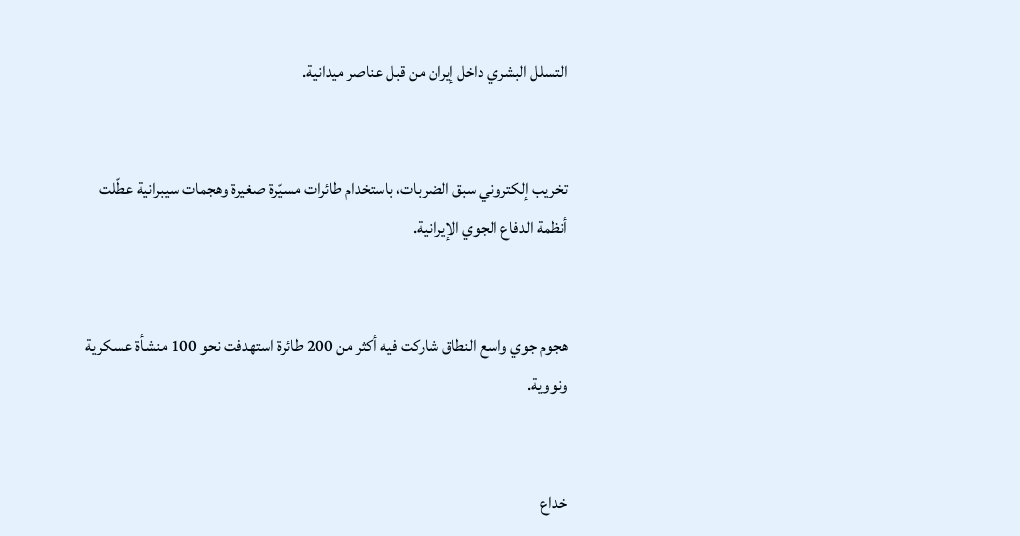التسلل البشري داخل إيران من قبل عناصر ميدانية.


تخريب إلكتروني سبق الضربات، باستخدام طائرات مسيّرة صغيرة وهجمات سيبرانية عطّلت أنظمة الدفاع الجوي الإيرانية.


هجوم جوي واسع النطاق شاركت فيه أكثر من 200 طائرة استهدفت نحو 100 منشأة عسكرية ونووية.


خداع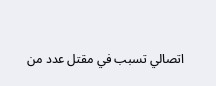اتصالي تسبب في مقتل عدد من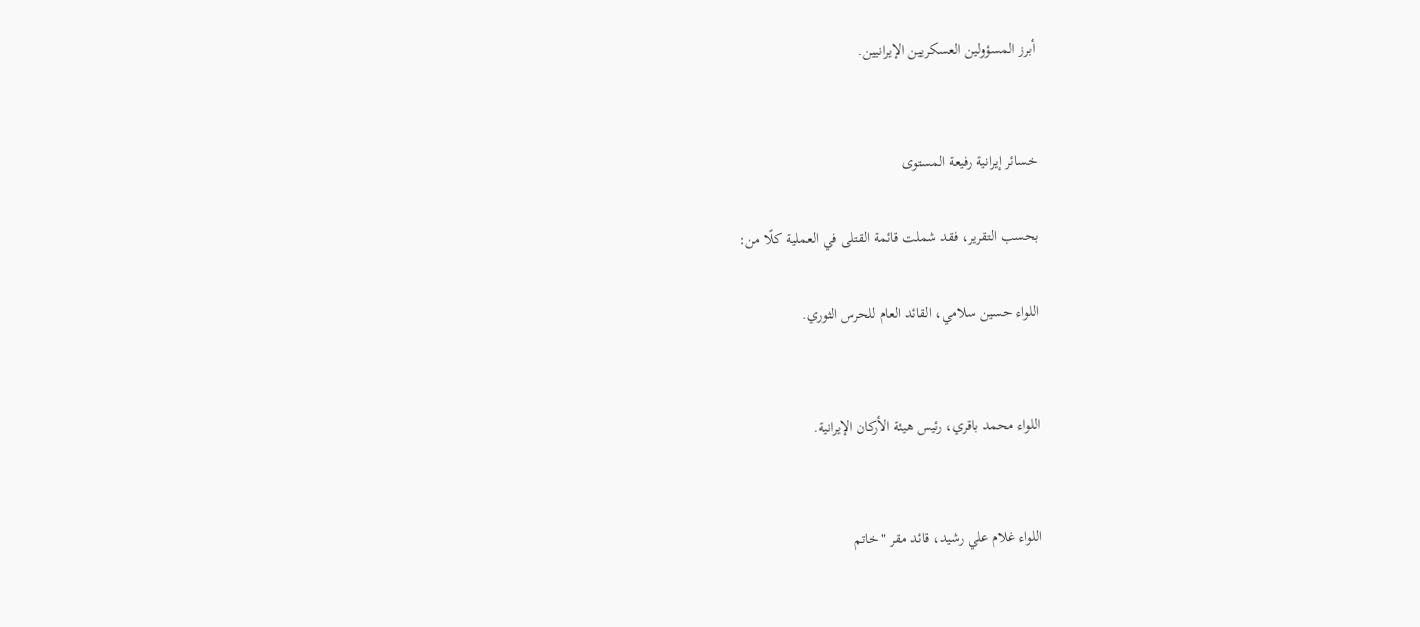أبرز المسؤولين العسكريين الإيرانيين.


خسائر إيرانية رفيعة المستوى

بحسب التقرير، فقد شملت قائمة القتلى في العملية كلًا من:

اللواء حسين سلامي، القائد العام للحرس الثوري.


اللواء محمد باقري، رئيس هيئة الأركان الإيرانية.


اللواء غلام علي رشيد، قائد مقر "خاتم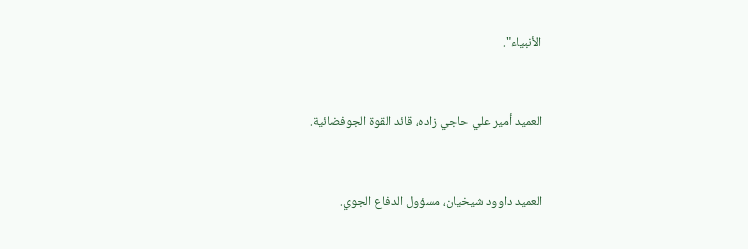الأنبياء".


العميد أمير علي حاجي زاده، قائد القوة الجوفضائية.


العميد داوود شيخيان، مسؤول الدفاع الجوي.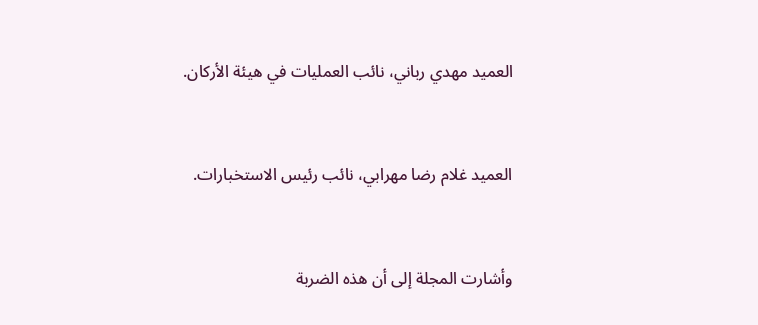العميد مهدي رباني، نائب العمليات في هيئة الأركان.


العميد غلام رضا مهرابي، نائب رئيس الاستخبارات.


وأشارت المجلة إلى أن هذه الضربة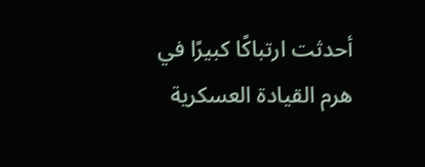أحدثت ارتباكًا كبيرًا في هرم القيادة العسكرية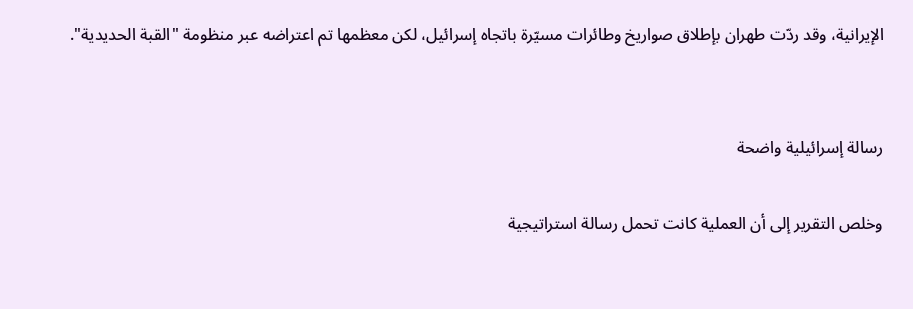الإيرانية، وقد ردّت طهران بإطلاق صواريخ وطائرات مسيّرة باتجاه إسرائيل، لكن معظمها تم اعتراضه عبر منظومة "القبة الحديدية".


رسالة إسرائيلية واضحة

وخلص التقرير إلى أن العملية كانت تحمل رسالة استراتيجية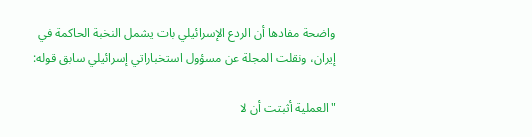واضحة مفادها أن الردع الإسرائيلي بات يشمل النخبة الحاكمة في إيران، ونقلت المجلة عن مسؤول استخباراتي إسرائيلي سابق قوله:

"العملية أثبتت أن لا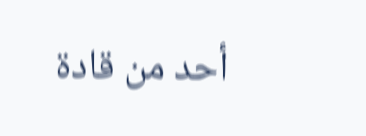أحد من قادة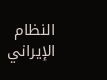النظام الإيراني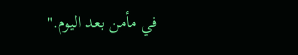في مأمن بعد اليوم."